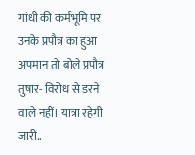गांधी की कर्मभूमि पर उनके प्रपौत्र का हुआ अपमान तो बोले प्रपौत्र तुषार- विरोध से डरने वाले नहीं। यात्रा रहेगी जारी..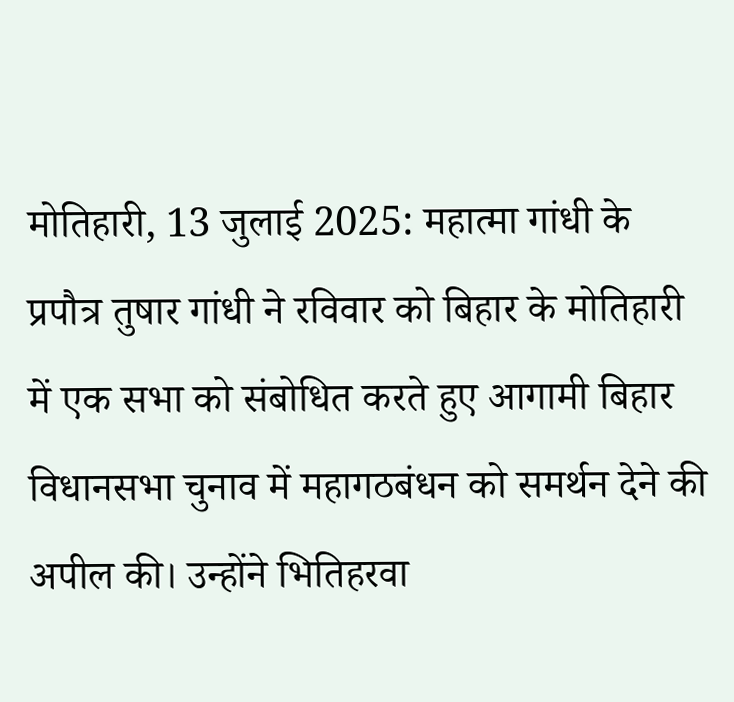मोतिहारी, 13 जुलाई 2025: महात्मा गांधी के प्रपौत्र तुषार गांधी ने रविवार को बिहार के मोतिहारी में एक सभा को संबोधित करते हुए आगामी बिहार विधानसभा चुनाव में महागठबंधन को समर्थन देने की अपील की। उन्होंने भितिहरवा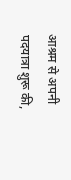आश्रम से अपनी पदयात्रा शुरू की,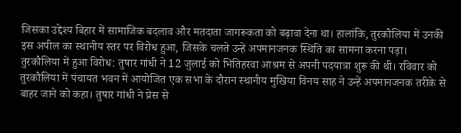जिसका उद्देश्य बिहार में सामाजिक बदलाव और मतदाता जागरूकता को बढ़ावा देना था। हालांकि, तुरकौलिया में उनकी इस अपील का स्थानीय स्तर पर विरोध हुआ, जिसके चलते उन्हें अपमानजनक स्थिति का सामना करना पड़ा।
तुरकौलिया में हुआ विरोध: तुषार गांधी ने 12 जुलाई को भितिहरवा आश्रम से अपनी पदयात्रा शुरू की थी। रविवार को तुरकौलिया में पंचायत भवन में आयोजित एक सभा के दौरान स्थानीय मुखिया विनय साह ने उन्हें अपमानजनक तरीके से बाहर जाने को कहा। तुषार गांधी ने प्रेस से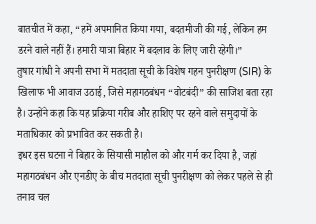बातचीत में कहा, “हमें अपमानित किया गया, बदतमीजी की गई, लेकिन हम डरने वाले नहीं हैं। हमारी यात्रा बिहार में बदलाव के लिए जारी रहेगी।”
तुषार गांधी ने अपनी सभा में मतदाता सूची के विशेष गहन पुनरीक्षण (SIR) के खिलाफ भी आवाज उठाई, जिसे महागठबंधन “वोटबंदी” की साजिश बता रहा है। उन्होंने कहा कि यह प्रक्रिया गरीब और हाशिए पर रहने वाले समुदायों के मताधिकार को प्रभावित कर सकती है।
इधर इस घटना ने बिहार के सियासी माहौल को और गर्म कर दिया है, जहां महागठबंधन और एनडीए के बीच मतदाता सूची पुनरीक्षण को लेकर पहले से ही तनाव चल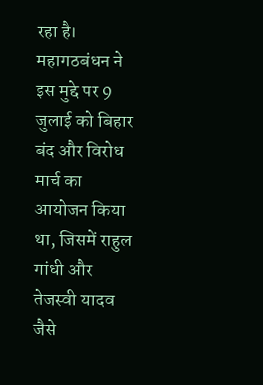रहा है। महागठबंधन ने इस मुद्दे पर 9 जुलाई को बिहार बंद और विरोध मार्च का आयोजन किया था, जिसमें राहुल गांधी और तेजस्वी यादव जैसे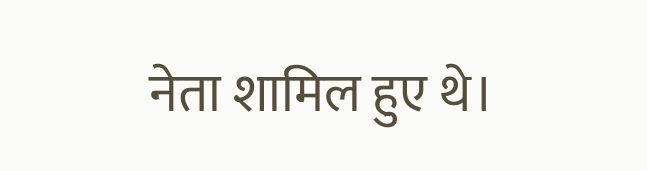नेता शामिल हुए थे।